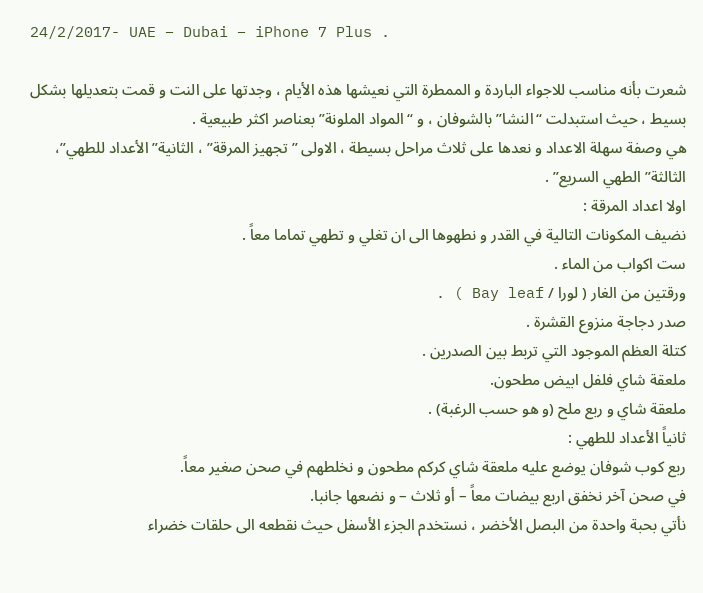24/2/2017- UAE – Dubai – iPhone 7 Plus .

شعرت بأنه مناسب للاجواء الباردة و الممطرة التي نعيشها هذه الأيام ، وجدتها على النت و قمت بتعديلها بشكل بسيط ، حيث استبدلت “النشا” بالشوفان ، و “المواد الملونة” بعناصر اكثر طبيعية .
هي وصفة سهلة الاعداد و نعدها على ثلاث مراحل بسيطة ، الاولى ” تجهيز المرقة” ، الثانية” الأعداد للطهي”، الثالثة” الطهي السريع” .
اولا اعداد المرقة :
نضيف المكونات التالية في القدر و نطهوها الى ان تغلي و تطهي تماما معاً .
ست اكواب من الماء .
ورقتين من الغار ( لورا / Bay leaf ) .
صدر دجاجة منزوع القشرة .
كتلة العظم الموجود التي تربط بين الصدرين .
ملعقة شاي فلفل ابيض مطحون.
ملعقة شاي و ربع ملح (و هو حسب الرغبة) .
ثانياً الأعداد للطهي :
ربع كوب شوفان يوضع عليه ملعقة شاي كركم مطحون و نخلطهم في صحن صغير معاً.
في صحن آخر نخفق اربع بيضات معاً – أو ثلاث – و نضعها جانبا.
نأتي بحبة واحدة من البصل الأخضر ، نستخدم الجزء الأسفل حيث نقطعه الى حلقات خضراء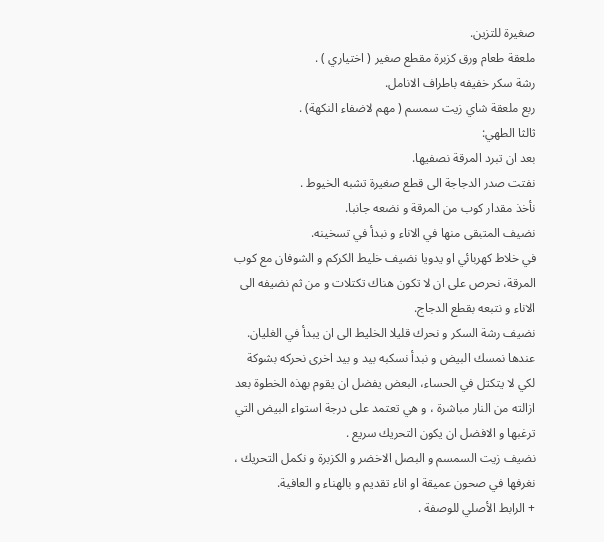صغيرة للتزين.
ملعقة طعام ورق كزبرة مقطع صغير ( اختياري ) .
رشة سكر خفيفه باطراف الانامل.
ربع ملعقة شاي زيت سمسم ( مهم لاضفاء النكهة) .
ثالثا الطهي:
بعد ان تبرد المرقة نصفيها.
نفتت صدر الدجاجة الى قطع صغيرة تشبه الخيوط .
نأخذ مقدار كوب من المرقة و نضعه جانبا.
نضيف المتبقى منها في الاناء و نبدأ في تسخينه.
في خلاط كهربائي او يدويا نضيف خليط الكركم و الشوفان مع كوب المرقة، نحرص على ان لا تكون هناك تكتلات و من ثم نضيفه الى الاناء و نتبعه بقطع الدجاج.
نضيف رشة السكر و نحرك قليلا الخليط الى ان يبدأ في الغليان.
عندها نمسك البيض و نبدأ نسكبه بيد و بيد اخرى نحركه بشوكة لكي لا يتكتل في الحساء، البعض يفضل ان يقوم بهذه الخطوة بعد ازالته من النار مباشرة ، و هي تعتمد على درجة استواء البيض التي ترغبها و الافضل ان يكون التحريك سريع .
نضيف زيت السمسم و البصل الاخضر و الكزبرة و نكمل التحريك ، نغرفها في صحون عميقة او اناء تقديم و بالهناء و العافية.
+ الرابط الأصلي للوصفة .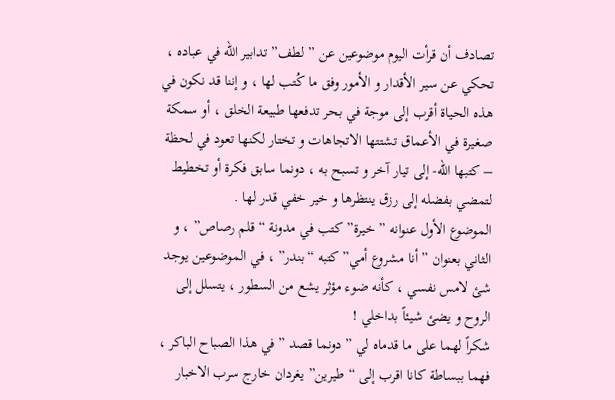تصادف أن قرأت اليوم موضوعين عن ” لطف” تدابير الله في عباده ، تحكي عن سير الأقدار و الأمور وفق ما كُتب لها ، و إننا قد نكون في هذه الحياة أقرب إلى موجة في بحر تدفعها طبيعة الخلق ، أو سمكة صغيرة في الأعماق تشتتها الاتجاهات و تختار لكنها تعود في لحظة – كتبها الله- إلى تيار آخر و تسبح به ، دونما سابق فكرة أو تخطيط لتمضي بفضله إلى رزق ينتظرها و خير خفي قدر لها .
الموضوع الأول عنوانه ” خيرة” كتب في مدونة “قلم رصاص” ، و الثاني بعنوان ” أنا مشروع أمي” كتبه “بندر” ، في الموضوعين يوجد شئ لامس نفسي ، كأنه ضوء مؤثر يشع من السطور ، يتسلل إلى الروح و يضئ شيئاً بداخلي !
شكراً لهما على ما قدماه لي ” دونما قصد ” في هذا الصباح الباكر ، فهما ببساطة كانا اقرب إلى “طيرين” يغردان خارج سرب الاخبار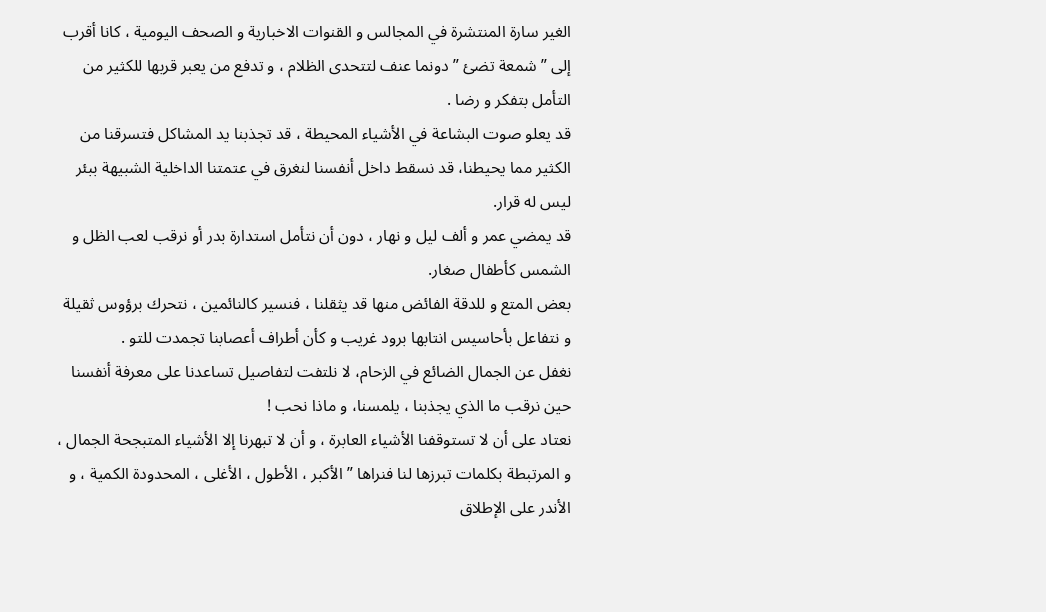الغير سارة المنتشرة في المجالس و القنوات الاخبارية و الصحف اليومية ، كانا أقرب إلى ” شمعة تضئ ” دونما عنف لتتحدى الظلام ، و تدفع من يعبر قربها للكثير من التأمل بتفكر و رضا .
قد يعلو صوت البشاعة في الأشياء المحيطة ، قد تجذبنا يد المشاكل فتسرقنا من الكثير مما يحيطنا، قد نسقط داخل أنفسنا لنغرق في عتمتنا الداخلية الشبيهة ببئر ليس له قرار.
قد يمضي عمر و ألف ليل و نهار ، دون أن نتأمل استدارة بدر أو نرقب لعب الظل و الشمس كأطفال صغار.
بعض المتع و للدقة الفائض منها قد يثقلنا ، فنسير كالنائمين ، نتحرك برؤوس ثقيلة و نتفاعل بأحاسيس انتابها برود غريب و كأن أطراف أعصابنا تجمدت للتو .
نغفل عن الجمال الضائع في الزحام، لا نلتفت لتفاصيل تساعدنا على معرفة أنفسنا حين نرقب ما الذي يجذبنا ، يلمسنا، و ماذا نحب !
نعتاد على أن لا تستوقفنا الأشياء العابرة ، و أن لا تبهرنا إلا الأشياء المتبجحة الجمال ، و المرتبطة بكلمات تبرزها لنا فنراها ” الأكبر ، الأطول ، الأغلى ، المحدودة الكمية ، و الأندر على الإطلاق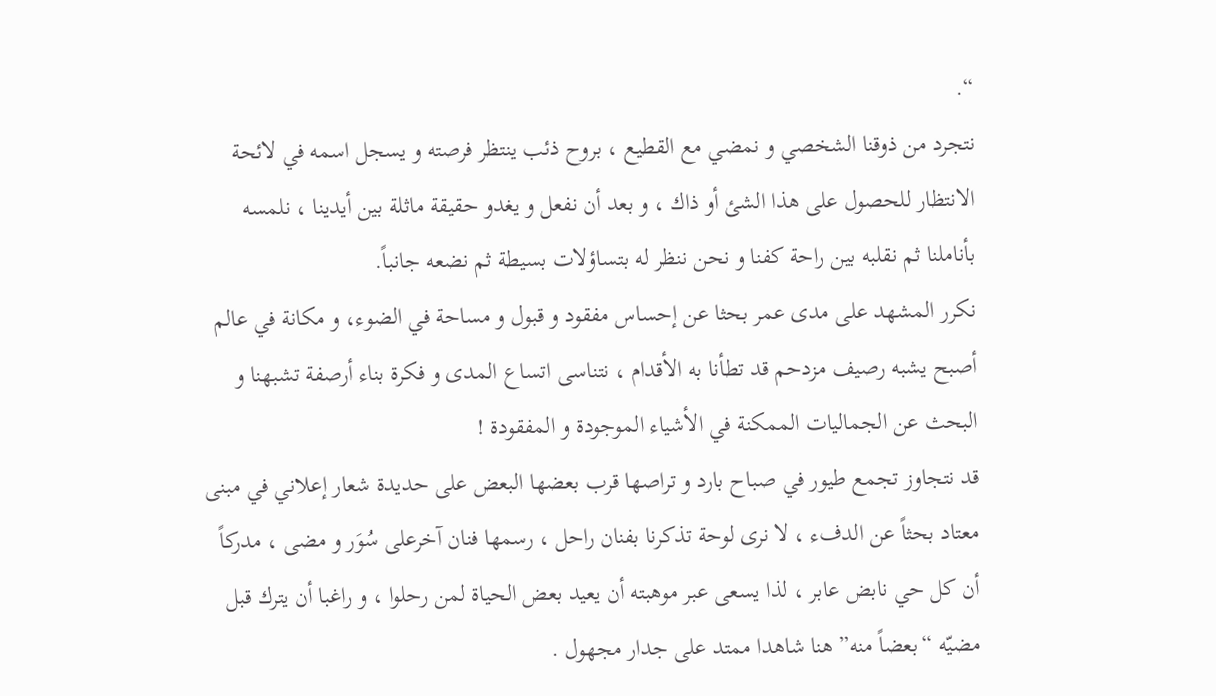“.
نتجرد من ذوقنا الشخصي و نمضي مع القطيع ، بروح ذئب ينتظر فرصته و يسجل اسمه في لائحة الانتظار للحصول على هذا الشئ أو ذاك ، و بعد أن نفعل و يغدو حقيقة ماثلة بين أيدينا ، نلمسه بأناملنا ثم نقلبه بين راحة كفنا و نحن ننظر له بتساؤلات بسيطة ثم نضعه جانباً.
نكرر المشهد على مدى عمر بحثا عن إحساس مفقود و قبول و مساحة في الضوء، و مكانة في عالم أصبح يشبه رصيف مزدحم قد تطأنا به الأقدام ، نتناسى اتساع المدى و فكرة بناء أرصفة تشبهنا و البحث عن الجماليات الممكنة في الأشياء الموجودة و المفقودة !
قد نتجاوز تجمع طيور في صباح بارد و تراصها قرب بعضها البعض على حديدة شعار إعلاني في مبنى معتاد بحثاً عن الدفء ، لا نرى لوحة تذكرنا بفنان راحل ، رسمها فنان آخرعلى سُوَر و مضى ، مدركاً أن كل حي نابض عابر ، لذا يسعى عبر موهبته أن يعيد بعض الحياة لمن رحلوا ، و راغبا أن يترك قبل مضيّه “بعضاً منه” هنا شاهدا ممتد على جدار مجهول .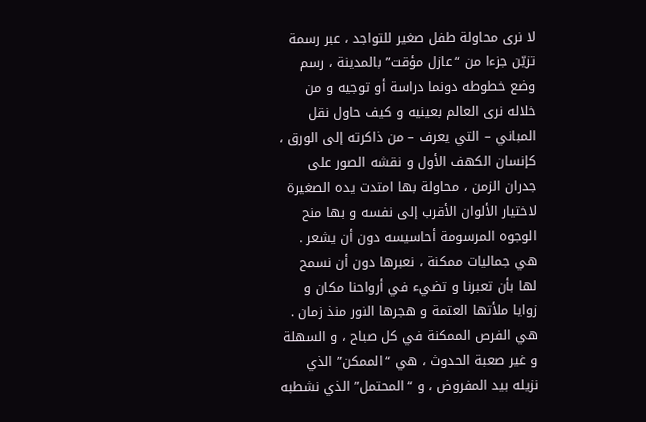لا نرى محاولة طفل صغير للتواجد ، عبر رسمة تزيّن جزءا من “عازل مؤقت” بالمدينة ، رسم وضع خطوطه دونما دراسة أو توجيه و من خلاله نرى العالم بعينيه و كيف حاول نقل المباني – التي يعرف – من ذاكرته إلى الورق ، كإنسان الكهف الأول و نقشه الصور على جدران الزمن ، محاولة بها امتدت يده الصغيرة لاختيار الألوان الأقرب إلى نفسه و بها منح الوجوه المرسومة أحاسيسه دون أن يشعر .
هي جماليات ممكنة ، نعبرها دون أن نسمح لها بأن تعبرنا و تضيء في أرواحنا مكان و زوايا ملأتها العتمة و هجرها النور منذ زمان .
هي الفرص الممكنة في كل صباح ، و السهلة و غير صعبة الحدوث ، هي “الممكن” الذي نزيله بيد المفروض ، و “المحتمل” الذي نشطبه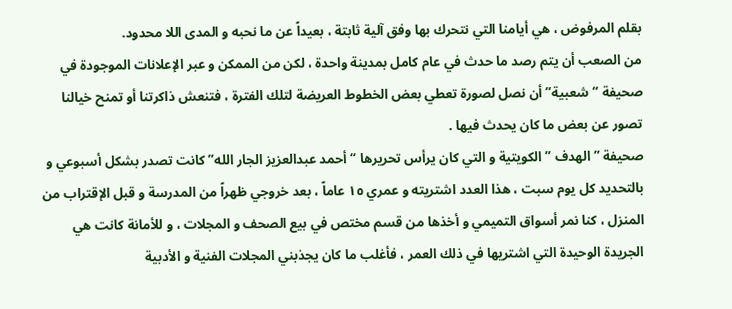بقلم المرفوض ، هي أيامنا التي نتحرك بها وفق آلية ثابتة ، بعيداً عن ما نحبه و المدى اللا محدود.
من الصعب أن يتم رصد ما حدث في عام كامل بمدينة واحدة ، لكن من الممكن و عبر الإعلانات الموجودة في صحيفة “شعبية” أن نصل لصورة تعطي بعض الخطوط العريضة لتلك الفترة ، فتنعش ذاكرتنا أو تمنح خيالنا تصور عن بعض ما كان يحدث فيها .
صحيفة ” الهدف ” الكويتية و التي كان يرأس تحريرها “أحمد عبدالعزيز الجار الله” كانت تصدر بشكل أسبوعي و بالتحديد كل يوم سبت ، هذا العدد اشتريته و عمري ١٥ عاماً ، بعد خروجي ظهراً من المدرسة و قبل الإقتراب من المنزل ، كنا نمر أسواق التميمي و أخذها من قسم مختص في بيع الصحف و المجلات ، و للأمانة كانت هي الجريدة الوحيدة التي اشتريها في ذلك العمر ، فأغلب ما كان يجذبني المجلات الفنية و الأدبية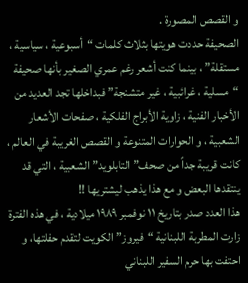و القصص المصورة .
الصحيفة حددت هويتها بثلاث كلمات “أسبوعية ، سياسية ، مستقلة” ، بينما كنت أشعر رغم عمري الصغير بأنها صحيفة “مسلية ، غرائبية ، غير متشنجة” فبداخلها تجد العديد من الأخبار الفنية ، زاوية الأبراج الفلكية ، صفحات الأشعار الشعبية ، و الحوارات المتنوعة و القصص الغريبة في العالم ، كانت قريبة جداً من صحف” التابلويد” الشعبية ، التي قد ينتقدها البعض و مع هذا يذهب ليشتريها !!
هذا العدد صدر بتاريخ ١١ نوفمبر ١٩٨٩ ميلادية ، في هذه الفترة زارت المطربة اللبنانية “فيروز” الكويت لتقدم حفلتها، و احتفت بها حرم السفير اللبناني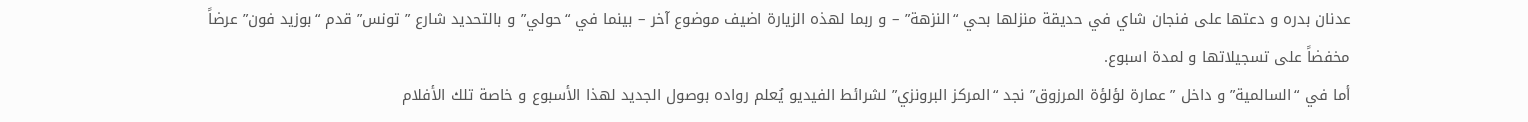عدنان بدره و دعتها على فنجان شاي في حديقة منزلها بحي “النزهة” – و ربما لهذه الزيارة اضيف موضوع آخر – بينما في “حولي” و بالتحديد شارع ” تونس” قدم “بوزيد فون” عرضاً مخفضاً على تسجيلاتها و لمدة اسبوع.
أما في “السالمية” و داخل ” عمارة لؤلؤة المرزوق” نجد “المركز البرونزي” لشرائط الفيديو يُعلم رواده بوصول الجديد لهذا الأسبوع و خاصة تلك الأفلام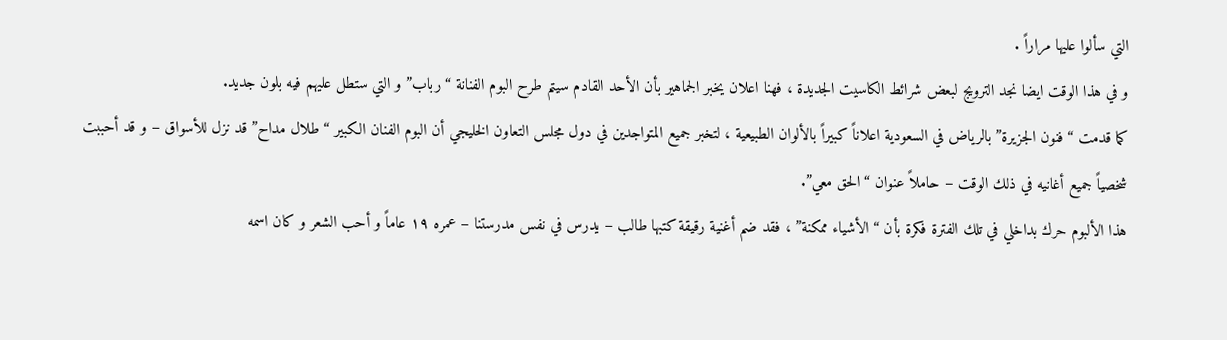التي سألوا عليها مراراً .
و في هذا الوقت ايضا نجد الترويج لبعض شرائط الكاسيت الجديدة ، فهنا اعلان يخبر الجماهير بأن الأحد القادم سيتم طرح البوم الفنانة “رباب” و التي ستطل عليهم فيه بلون جديد.
كما قدمت “فنون الجزيرة” بالرياض في السعودية اعلاناً كبيراً بالألوان الطبيعية ، لتخبر جميع المتواجدين في دول مجلس التعاون الخليجي أن البوم الفنان الكبير “طلال مداح” قد نزل للأسواق – و قد أحببت شخصياً جميع أغانيه في ذلك الوقت – حاملاً عنوان “الحق معي”.
هذا الألبوم حرك بداخلي في تلك الفترة فكرة بأن “الأشياء ممكنة” ، فقد ضم أغنية رقيقة كتبها طالب – يدرس في نفس مدرستنا – عمره ١٩ عاماً و أحب الشعر و كان اسمه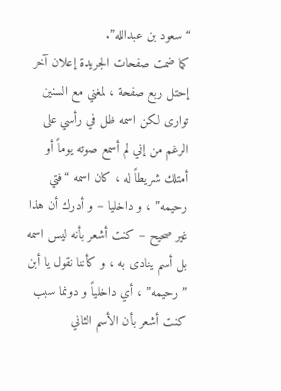“سعود بن عبدالله”.
كما ضمت صفحات الجريدة إعلان آخر إحتل ربع صفحة ، لمغني مع السنين توارى لكن اسمه ظل في رأسي على الرغم من إني لم أسمع صوته يوماً أو أمتلك شريطاً له ، كان اسمه “فتي رحيمه” ، و داخليا – و أدرك أن هذا غير صحيح – كنت أشعر بأنه ليس اسمه بل أسم ينادى به ، و كأننا نقول يا أبن ” رحيمه” ، أي داخلياً و دونما سبب كنت أشعر بأن الأسم الثاني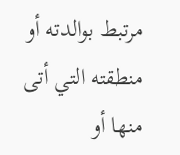مرتبط بوالدته أو منطقته التي أتى منها أو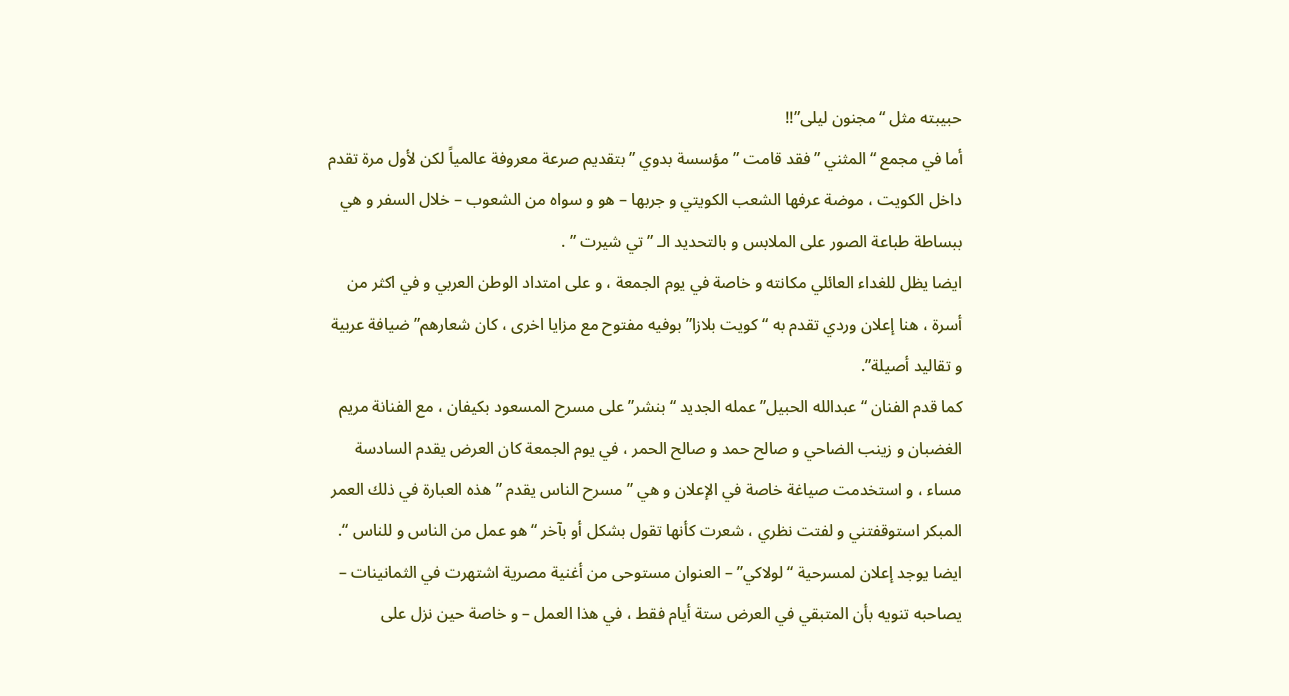حبيبته مثل “مجنون ليلى”!!
أما في مجمع “المثني ” فقد قامت ” مؤسسة بدوي ” بتقديم صرعة معروفة عالمياً لكن لأول مرة تقدم داخل الكويت ، موضة عرفها الشعب الكويتي و جربها – هو و سواه من الشعوب – خلال السفر و هي ببساطة طباعة الصور على الملابس و بالتحديد الـ ” تي شيرت ” .
ايضا يظل للغداء العائلي مكانته و خاصة في يوم الجمعة ، و على امتداد الوطن العربي و في اكثر من أسرة ، هنا إعلان وردي تقدم به “كويت بلازا” بوفيه مفتوح مع مزايا اخرى ، كان شعارهم” ضيافة عربية و تقاليد أصيلة”.
كما قدم الفنان “عبدالله الحبيل” عمله الجديد “بنشر” على مسرح المسعود بكيفان ، مع الفنانة مريم الغضبان و زينب الضاحي و صالح حمد و صالح الحمر ، في يوم الجمعة كان العرض يقدم السادسة مساء ، و استخدمت صياغة خاصة في الإعلان و هي ” مسرح الناس يقدم ” هذه العبارة في ذلك العمر المبكر استوقفتني و لفتت نظري ، شعرت كأنها تقول بشكل أو بآخر “هو عمل من الناس و للناس “.
ايضا يوجد إعلان لمسرحية “لولاكي” – العنوان مستوحى من أغنية مصرية اشتهرت في الثمانينات – يصاحبه تنويه بأن المتبقي في العرض ستة أيام فقط ، في هذا العمل – و خاصة حين نزل على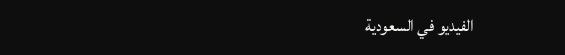الفيديو في السعودية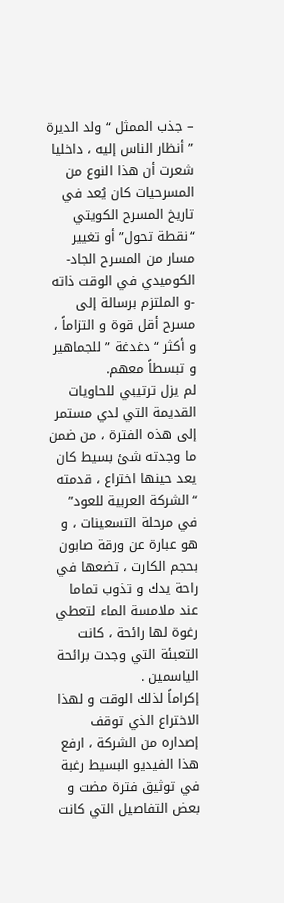– جذب الممثل “ولد الديرة ” أنظار الناس إليه ، داخليا شعرت أن هذا النوع من المسرحيات كان يُعد في تاريخ المسرح الكويتي “نقطة تحول” أو تغيير مسار من المسرح الجاد- الكوميدي في الوقت ذاته -و الملتزم برسالة إلى مسرح أقل قوة و التزاماً ، و أكثر “دغدغة ” للجماهير و تبسطاً معهم.
لم يزل ترتيبي للحاويات القديمة التي لدي مستمر إلى هذه الفترة ، من ضمن ما وجدته شئ بسيط كان يعد حينها اختراع ، قدمته “الشركة العربية للعود” في مرحلة التسعينات ، و هو عبارة عن ورقة صابون بحجم الكارت ، تضعها في راحة يدك و تذوب تماما عند ملامسة الماء لتعطي رغوة لها رائحة ، كانت التعبئة التي وجدت برائحة الياسمين .
إكراماً لذلك الوقت و لهذا الاختراع الذي توقف إصداره من الشركة ، ارفع هذا الفيديو البسيط رغبة في توثيق فترة مضت و بعض التفاصيل التي كانت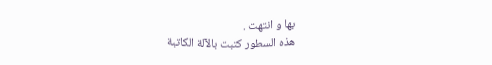بها و انتهت .
هذه السطور كتبت بالآلة الكاتبة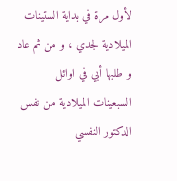لأول مرة في بداية الستينات الميلادية لجدي ، و من ثم عاد و طلبها أبي في اوائل السبعينات الميلادية من نفس الدكتور النفسي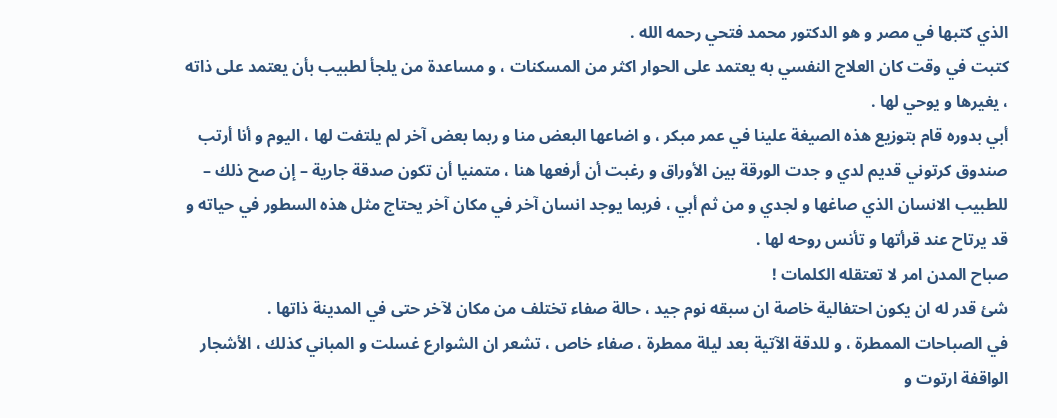الذي كتبها في مصر و هو الدكتور محمد فتحي رحمه الله .
كتبت في وقت كان العلاج النفسي به يعتمد على الحوار اكثر من المسكنات ، و مساعدة من يلجأ لطبيب بأن يعتمد على ذاته ، يغيرها و يوحي لها .
أبي بدوره قام بتوزيع هذه الصيغة علينا في عمر مبكر ، و اضاعها البعض منا و ربما بعض آخر لم يلتفت لها ، اليوم و أنا أرتب صندوق كرتوني قديم لدي و جدت الورقة بين الأوراق و رغبت أن أرفعها هنا ، متمنيا أن تكون صدقة جارية – إن صح ذلك – للطبيب الانسان الذي صاغها و لجدي و من ثم أبي ، فربما يوجد انسان آخر في مكان آخر يحتاج مثل هذه السطور في حياته و قد يرتاح عند قرأتها و تأنس روحه لها .
صباح المدن امر لا تعتقله الكلمات !
شئ قدر له ان يكون احتفالية خاصة ان سبقه نوم جيد ، حالة صفاء تختلف من مكان لآخر حتى في المدينة ذاتها .
في الصباحات الممطرة ، و للدقة الآتية بعد ليلة ممطرة ، صفاء خاص ، تشعر ان الشوارع غسلت و المباني كذلك ، الأشجار الواقفة ارتوت و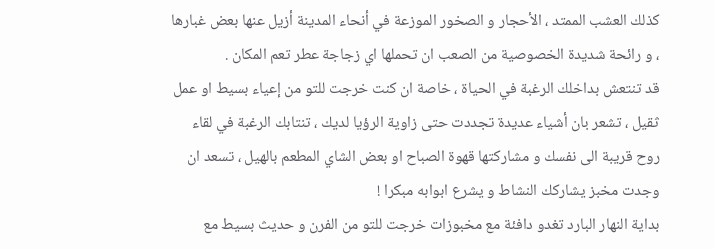كذلك العشب الممتد ، الأحجار و الصخور الموزعة في أنحاء المدينة أزيل عنها بعض غبارها ، و رائحة شديدة الخصوصية من الصعب ان تحملها اي زجاجة عطر تعم المكان .
قد تنتعش بداخلك الرغبة في الحياة ، خاصة ان كنت خرجت للتو من إعياء بسيط او عمل ثقيل ، تشعر بان أشياء عديدة تجددت حتى زاوية الرؤيا لديك ، تنتابك الرغبة في لقاء روح قريبة الى نفسك و مشاركتها قهوة الصباح او بعض الشاي المطعم بالهيل ، تسعد ان وجدت مخبز يشاركك النشاط و يشرع ابوابه مبكرا !
بداية النهار البارد تغدو دافئة مع مخبوزات خرجت للتو من الفرن و حديث بسيط مع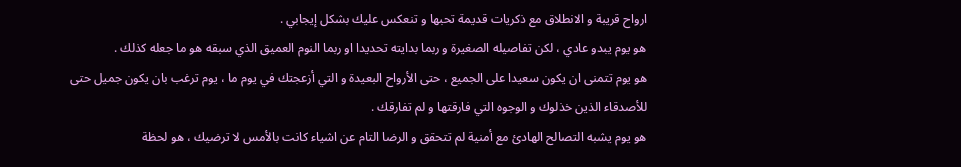ارواح قريبة و الانطلاق مع ذكريات قديمة تحبها و تنعكس عليك بشكل إيجابي .
هو يوم يبدو عادي ، لكن تفاصيله الصغيرة و ربما بدايته تحديدا او ربما النوم العميق الذي سبقه هو ما جعله كذلك .
هو يوم تتمنى ان يكون سعيدا على الجميع ، حتى الأرواح البعيدة و التي أزعجتك في يوم ما ، يوم ترغب بان يكون جميل حتى للأصدقاء الذين خذلوك و الوجوه التي فارقتها و لم تفارقك .
هو يوم يشبه التصالح الهادئ مع أمنية لم تتحقق و الرضا التام عن اشياء كانت بالأمس لا ترضيك ، هو لحظة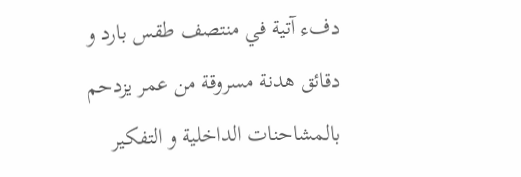دفء آتية في منتصف طقس بارد و دقائق هدنة مسروقة من عمر يزدحم بالمشاحنات الداخلية و التفكير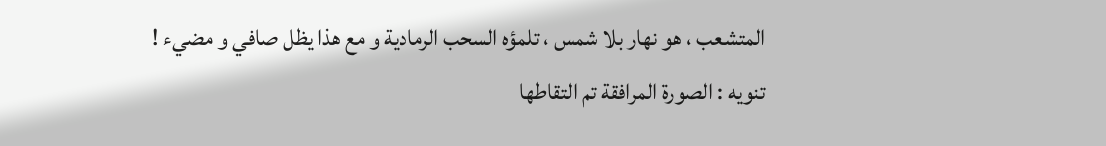المتشعب ، هو نهار بلا شمس ، تلمؤه السحب الرمادية و مع هذا يظل صافي و مضيء !
تنويه : الصورة المرافقة تم التقاطها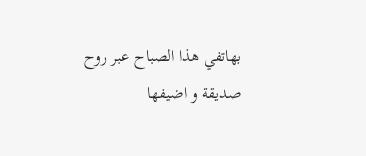بهاتفي هذا الصباح عبر روح صديقة و اضيفها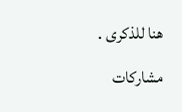هنا للذكرى .
مشاركات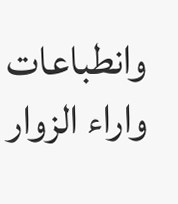وانطباعات واراء الزوار